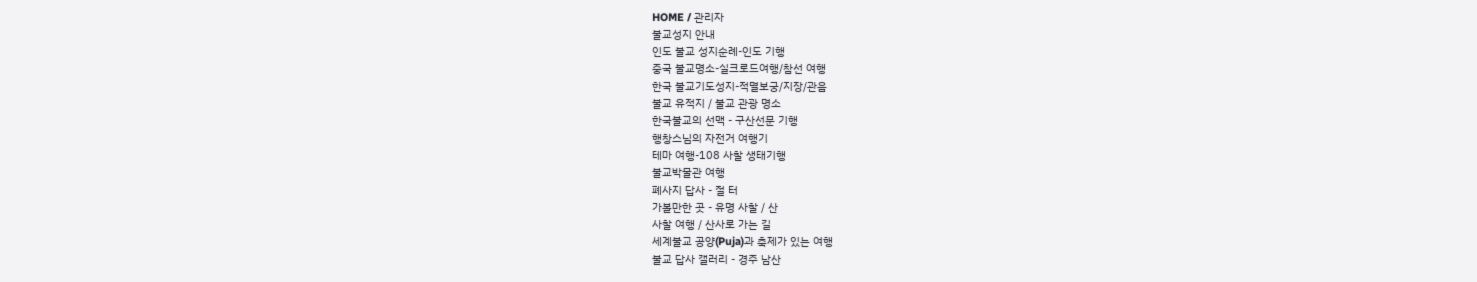HOME / 관리자
불교성지 안내
인도 불교 성지순례-인도 기행
중국 불교명소-실크로드여행/참선 여행
한국 불교기도성지-적멸보궁/지장/관음
불교 유적지 / 불교 관광 명소
한국불교의 선맥 - 구산선문 기행
행창스님의 자전거 여행기
테마 여행-108 사찰 생태기행
불교박물관 여행
폐사지 답사 - 절 터
가볼만한 곳 - 유명 사찰 / 산
사찰 여행 / 산사로 가는 길
세계불교 공양(Puja)과 축제가 있는 여행
불교 답사 갤러리 - 경주 남산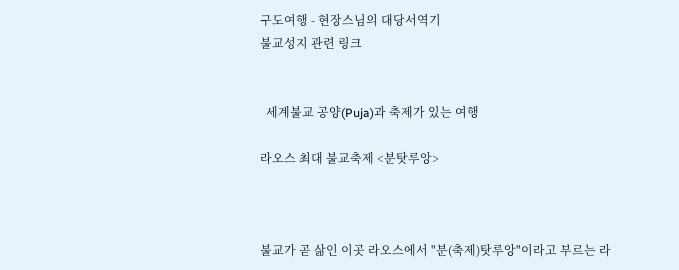구도여행 - 현장스님의 대당서역기
불교성지 관련 링크


  세계불교 공양(Puja)과 축제가 있는 여행

라오스 최대 불교축제 <분탓루앙>



불교가 곧 삶인 이곳 라오스에서 "분(축제)탓루앙"이라고 부르는 라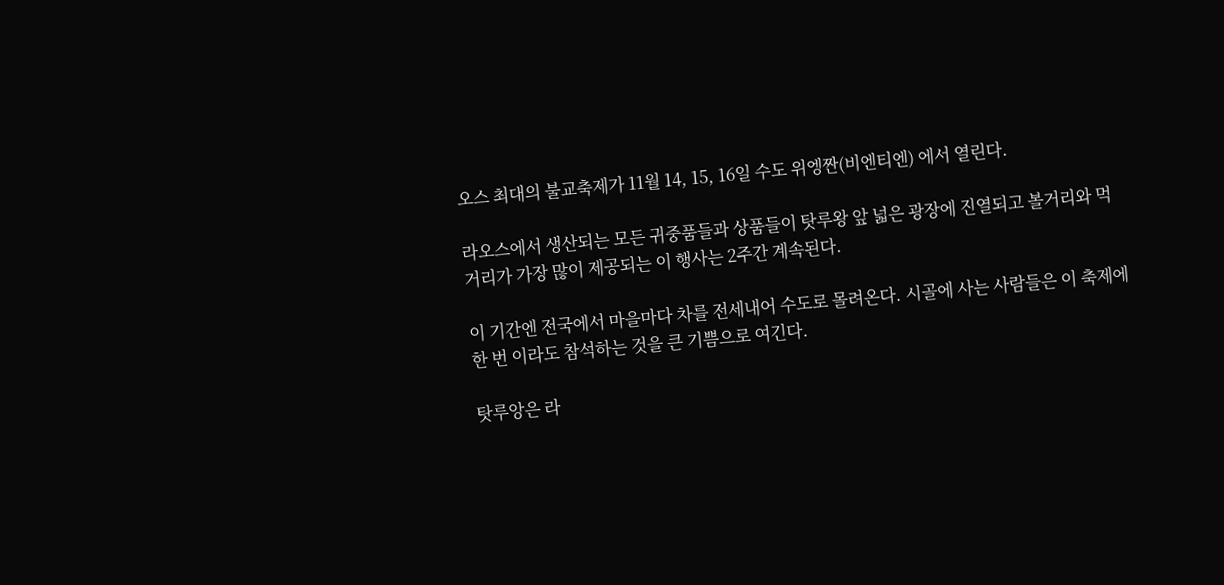오스 최대의 불교축제가 11월 14, 15, 16일 수도 위엥짠(비엔티엔) 에서 열린다.

라오스에서 생산되는 모든 귀중품들과 상품들이 탓루왕 앞 넓은 광장에 진열되고 볼거리와 먹거리가 가장 많이 제공되는 이 행사는 2주간 계속된다.

이 기간엔 전국에서 마을마다 차를 전세내어 수도로 몰려온다. 시골에 사는 사람들은 이 축제에 한 번 이라도 참석하는 것을 큰 기쁨으로 여긴다.

탓루앙은 라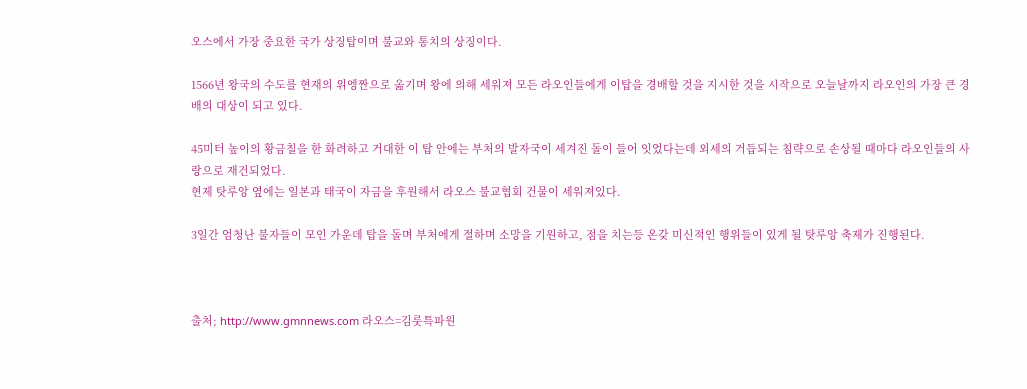오스에서 가장 중요한 국가 상징탑이며 불교와 통치의 상징이다.

1566년 왕국의 수도를 현재의 위엥짠으로 옮기며 왕에 의해 세워져 모든 라오인들에게 이탑을 경배할 것을 지시한 것을 시작으로 오늘날까지 라오인의 가장 큰 경배의 대상이 되고 있다.

45미터 높이의 황금칠을 한 화려하고 거대한 이 탑 안에는 부처의 발자국이 세겨진 돌이 들어 잇었다는데 외세의 거듭되는 침략으로 손상될 때마다 라오인들의 사랑으로 재건되었다.
현제 탓루앙 옆에는 일본과 태국이 자금을 후원해서 라오스 불교협회 건물이 세워져있다.

3일간 엄청난 불자들이 모인 가운데 탑을 돌며 부처에게 절하며 소망을 기원하고, 점을 치는등 온갖 미신적인 행위들이 있게 될 탓루앙 축제가 진행된다.



출처; http://www.gmnnews.com 라오스=김룻특파원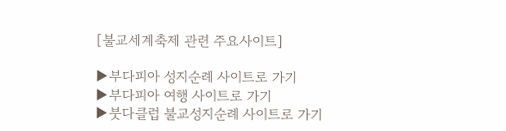[불교세계축제 관련 주요사이트]

▶부다피아 성지순례 사이트로 가기
▶부다피아 여행 사이트로 가기
▶붓다클럽 불교성지순례 사이트로 가기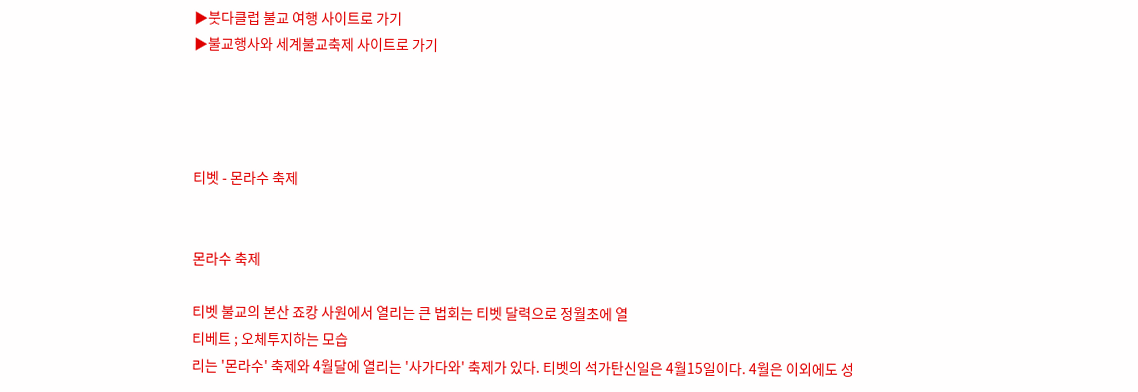▶붓다클럽 불교 여행 사이트로 가기
▶불교행사와 세계불교축제 사이트로 가기




티벳 - 몬라수 축제


몬라수 축제

티벳 불교의 본산 죠캉 사원에서 열리는 큰 법회는 티벳 달력으로 정월초에 열
티베트 ; 오체투지하는 모습
리는 '몬라수' 축제와 4월달에 열리는 '사가다와' 축제가 있다. 티벳의 석가탄신일은 4월15일이다. 4월은 이외에도 성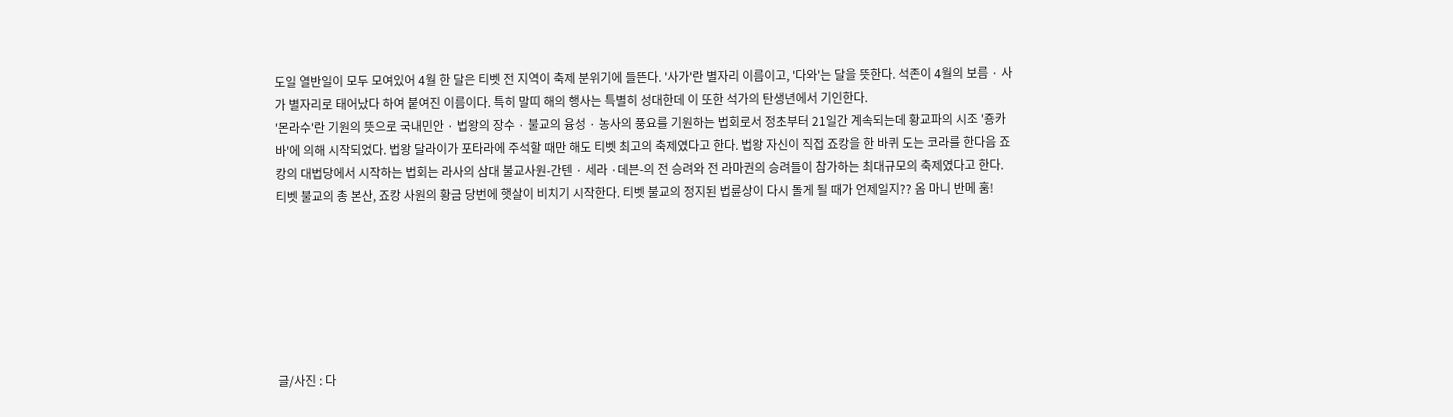도일 열반일이 모두 모여있어 4월 한 달은 티벳 전 지역이 축제 분위기에 들뜬다. '사가'란 별자리 이름이고, '다와'는 달을 뜻한다. 석존이 4월의 보름 · 사가 별자리로 태어났다 하여 붙여진 이름이다. 특히 말띠 해의 행사는 특별히 성대한데 이 또한 석가의 탄생년에서 기인한다.
'몬라수'란 기원의 뜻으로 국내민안 · 법왕의 장수 · 불교의 융성 · 농사의 풍요를 기원하는 법회로서 정초부터 21일간 계속되는데 황교파의 시조 '죵카바'에 의해 시작되었다. 법왕 달라이가 포타라에 주석할 때만 해도 티벳 최고의 축제였다고 한다. 법왕 자신이 직접 죠캉을 한 바퀴 도는 코라를 한다음 죠캉의 대법당에서 시작하는 법회는 라사의 삼대 불교사원-간텐 · 세라 ·데븐-의 전 승려와 전 라마권의 승려들이 참가하는 최대규모의 축제였다고 한다.
티벳 불교의 총 본산, 죠캉 사원의 황금 당번에 햇살이 비치기 시작한다. 티벳 불교의 정지된 법륜상이 다시 돌게 될 때가 언제일지?? 옴 마니 반메 훔!







글/사진 : 다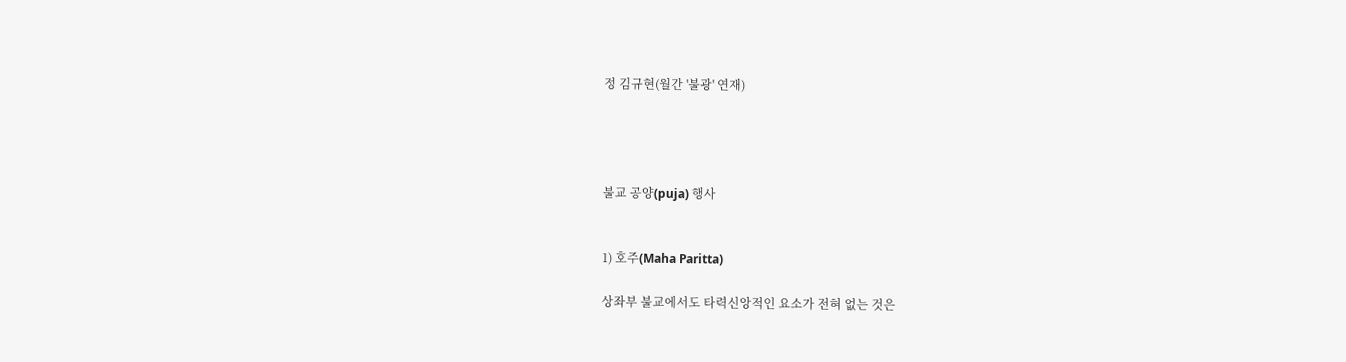정 김규현(월간 '불광' 연재)




불교 공양(puja) 행사


1) 호주(Maha Paritta)

상좌부 불교에서도 타력신앙적인 요소가 전혀 없는 것은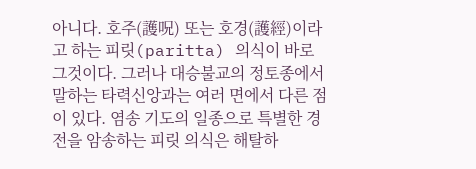아니다. 호주(護呪) 또는 호경(護經)이라고 하는 피릿(paritta) 의식이 바로 그것이다. 그러나 대승불교의 정토종에서 말하는 타력신앙과는 여러 면에서 다른 점이 있다. 염송 기도의 일종으로 특별한 경전을 암송하는 피릿 의식은 해탈하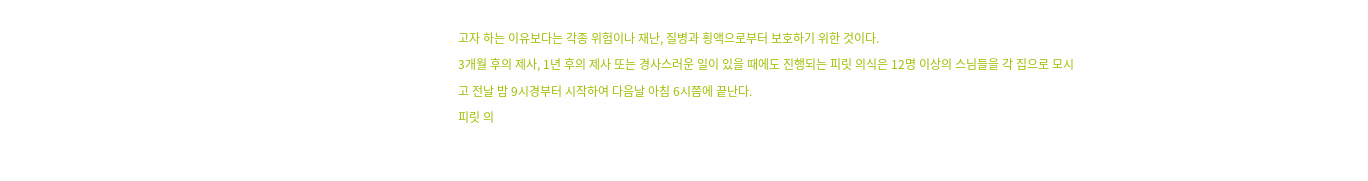고자 하는 이유보다는 각종 위험이나 재난, 질병과 횡액으로부터 보호하기 위한 것이다.
3개월 후의 제사, 1년 후의 제사 또는 경사스러운 일이 있을 때에도 진행되는 피릿 의식은 12명 이상의 스님들을 각 집으로 모시고 전날 밤 9시경부터 시작하여 다음날 아침 6시쯤에 끝난다.
피릿 의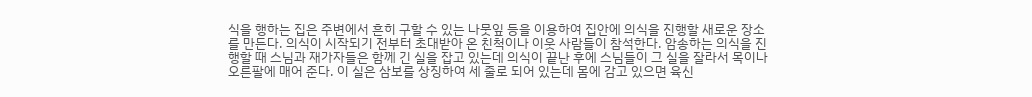식을 행하는 집은 주변에서 흔히 구할 수 있는 나뭇잎 등을 이용하여 집안에 의식을 진행할 새로운 장소를 만든다. 의식이 시작되기 전부터 초대받아 온 친척이나 이웃 사람들이 참석한다. 암송하는 의식을 진행할 때 스님과 재가자들은 함께 긴 실을 잡고 있는데 의식이 끝난 후에 스님들이 그 실을 잘라서 목이나 오른팔에 매어 준다. 이 실은 삼보를 상징하여 세 줄로 되어 있는데 몸에 감고 있으면 육신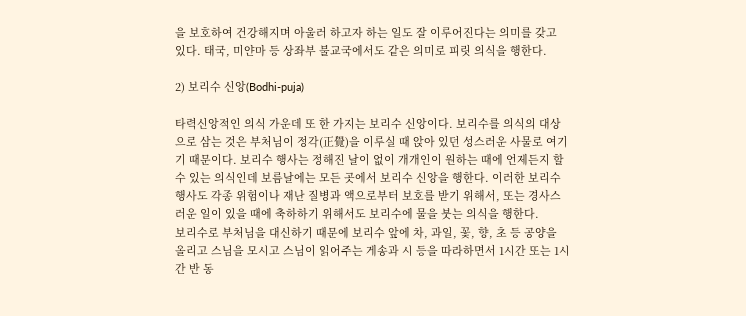을 보호하여 건강해지며 아울러 하고자 하는 일도 잘 이루어진다는 의미를 갖고 있다. 태국, 미얀마 등 상좌부 불교국에서도 같은 의미로 피릿 의식을 행한다.

2) 보리수 신앙(Bodhi-puja)

타력신앙적인 의식 가운데 또 한 가지는 보리수 신앙이다. 보리수를 의식의 대상으로 삼는 것은 부처님이 정각(正覺)을 이루실 때 앉아 있던 성스러운 사물로 여기기 때문이다. 보리수 행사는 정해진 날이 없이 개개인이 원하는 때에 언제든지 할 수 있는 의식인데 보름날에는 모든 곳에서 보리수 신앙을 행한다. 이러한 보리수 행사도 각종 위험이나 재난 질병과 액으로부터 보호를 받기 위해서, 또는 경사스러운 일이 있을 때에 축하하기 위해서도 보리수에 물을 붓는 의식을 행한다.
보리수로 부처님을 대신하기 때문에 보리수 앞에 차, 과일, 꽃, 향, 초 등 공양을 올리고 스님을 모시고 스님이 읽어주는 게송과 시 등을 따라하면서 1시간 또는 1시간 반 동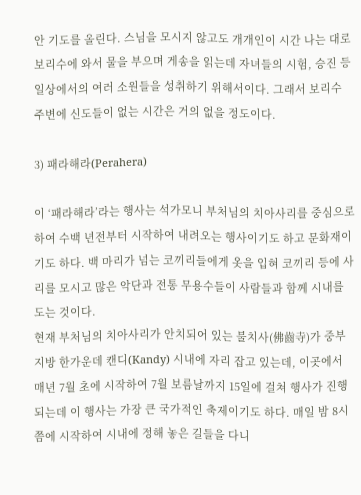안 기도를 올린다. 스님을 모시지 않고도 개개인이 시간 나는 대로 보리수에 와서 물을 부으며 게송을 읽는데 자녀들의 시험, 승진 등 일상에서의 여러 소원들을 성취하기 위해서이다. 그래서 보리수 주변에 신도들이 없는 시간은 거의 없을 정도이다.

3) 패라해라(Perahera)

이 ‘패라해라’라는 행사는 석가모니 부처님의 치아사리를 중심으로 하여 수백 년전부터 시작하여 내려오는 행사이기도 하고 문화재이기도 하다. 백 마리가 넘는 코끼리들에게 옷을 입혀 코끼리 등에 사리를 모시고 많은 악단과 전통 무용수들이 사람들과 함께 시내를 도는 것이다.
현재 부처님의 치아사리가 안치되어 있는 불치사(佛齒寺)가 중부 지방 한가운데 캔디(Kandy) 시내에 자리 잡고 있는데, 이곳에서 매년 7월 초에 시작하여 7월 보름날까지 15일에 걸쳐 행사가 진행되는데 이 행사는 가장 큰 국가적인 축제이기도 하다. 매일 밤 8시쯤에 시작하여 시내에 정해 놓은 길들을 다니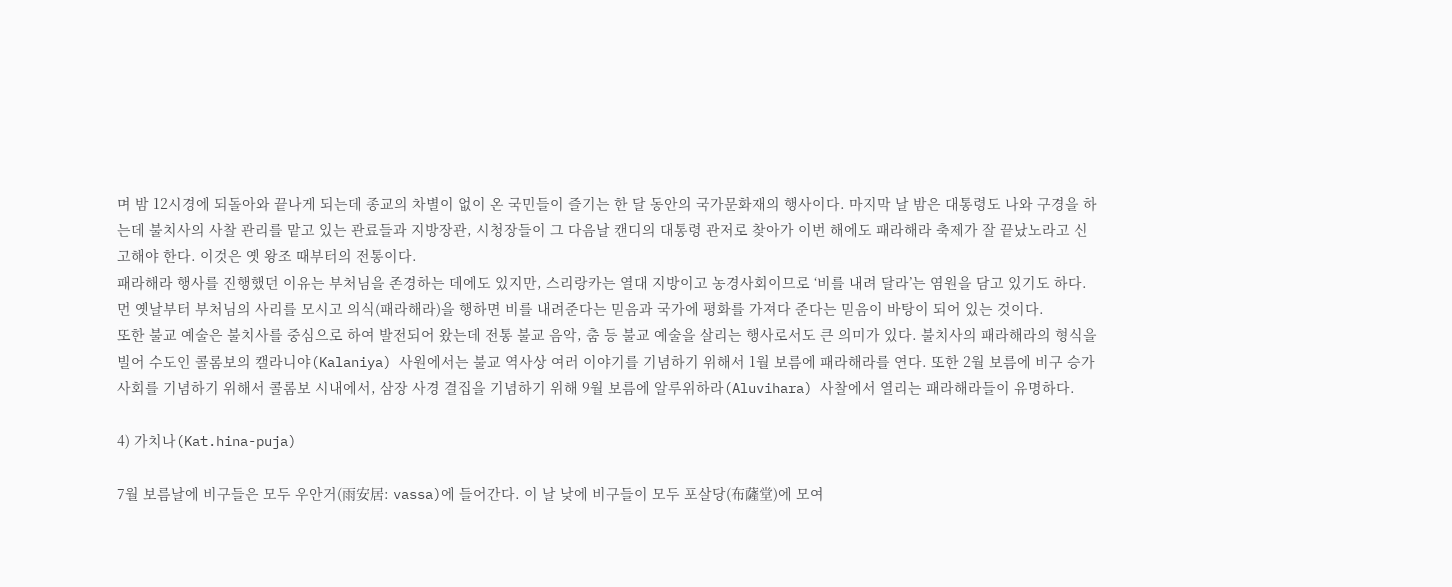며 밤 12시경에 되돌아와 끝나게 되는데 종교의 차별이 없이 온 국민들이 즐기는 한 달 동안의 국가문화재의 행사이다. 마지막 날 밤은 대통령도 나와 구경을 하는데 불치사의 사찰 관리를 맡고 있는 관료들과 지방장관, 시청장들이 그 다음날 캔디의 대통령 관저로 찾아가 이번 해에도 패라해라 축제가 잘 끝났노라고 신고해야 한다. 이것은 옛 왕조 때부터의 전통이다.
패라해라 행사를 진행했던 이유는 부처님을 존경하는 데에도 있지만, 스리랑카는 열대 지방이고 농경사회이므로 ‘비를 내려 달라’는 염원을 담고 있기도 하다. 먼 옛날부터 부처님의 사리를 모시고 의식(패라해라)을 행하면 비를 내려준다는 믿음과 국가에 평화를 가져다 준다는 믿음이 바탕이 되어 있는 것이다.
또한 불교 예술은 불치사를 중심으로 하여 발전되어 왔는데 전통 불교 음악, 춤 등 불교 예술을 살리는 행사로서도 큰 의미가 있다. 불치사의 패라해라의 형식을 빌어 수도인 콜롬보의 캘라니야(Kalaniya) 사원에서는 불교 역사상 여러 이야기를 기념하기 위해서 1월 보름에 패라해라를 연다. 또한 2월 보름에 비구 승가사회를 기념하기 위해서 콜롬보 시내에서, 삼장 사경 결집을 기념하기 위해 9월 보름에 알루위하라(Aluvihara) 사찰에서 열리는 패라해라들이 유명하다.

4) 가치나(Kat.hina-puja)

7월 보름날에 비구들은 모두 우안거(雨安居: vassa)에 들어간다. 이 날 낮에 비구들이 모두 포살당(布薩堂)에 모여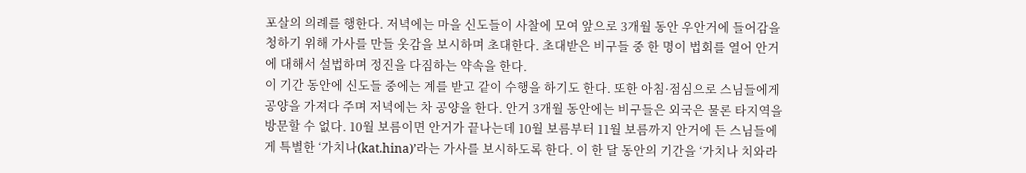포살의 의례를 행한다. 저녁에는 마을 신도들이 사찰에 모여 앞으로 3개월 동안 우안거에 들어감을 청하기 위해 가사를 만들 옷감을 보시하며 초대한다. 초대받은 비구들 중 한 명이 법회를 열어 안거에 대해서 설법하며 정진을 다짐하는 약속을 한다.
이 기간 동안에 신도들 중에는 계를 받고 같이 수행을 하기도 한다. 또한 아침·점심으로 스님들에게 공양을 가져다 주며 저녁에는 차 공양을 한다. 안거 3개월 동안에는 비구들은 외국은 물론 타지역을 방문할 수 없다. 10월 보름이면 안거가 끝나는데 10월 보름부터 11월 보름까지 안거에 든 스님들에게 특별한 ‘가치나(kat.hina)’라는 가사를 보시하도록 한다. 이 한 달 동안의 기간을 ‘가치나 치와라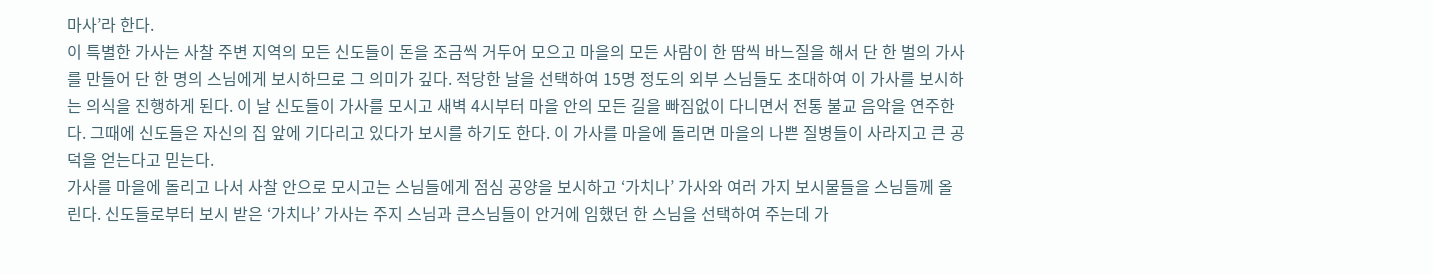마사’라 한다.
이 특별한 가사는 사찰 주변 지역의 모든 신도들이 돈을 조금씩 거두어 모으고 마을의 모든 사람이 한 땀씩 바느질을 해서 단 한 벌의 가사를 만들어 단 한 명의 스님에게 보시하므로 그 의미가 깊다. 적당한 날을 선택하여 15명 정도의 외부 스님들도 초대하여 이 가사를 보시하는 의식을 진행하게 된다. 이 날 신도들이 가사를 모시고 새벽 4시부터 마을 안의 모든 길을 빠짐없이 다니면서 전통 불교 음악을 연주한다. 그때에 신도들은 자신의 집 앞에 기다리고 있다가 보시를 하기도 한다. 이 가사를 마을에 돌리면 마을의 나쁜 질병들이 사라지고 큰 공덕을 얻는다고 믿는다.
가사를 마을에 돌리고 나서 사찰 안으로 모시고는 스님들에게 점심 공양을 보시하고 ‘가치나’ 가사와 여러 가지 보시물들을 스님들께 올린다. 신도들로부터 보시 받은 ‘가치나’ 가사는 주지 스님과 큰스님들이 안거에 임했던 한 스님을 선택하여 주는데 가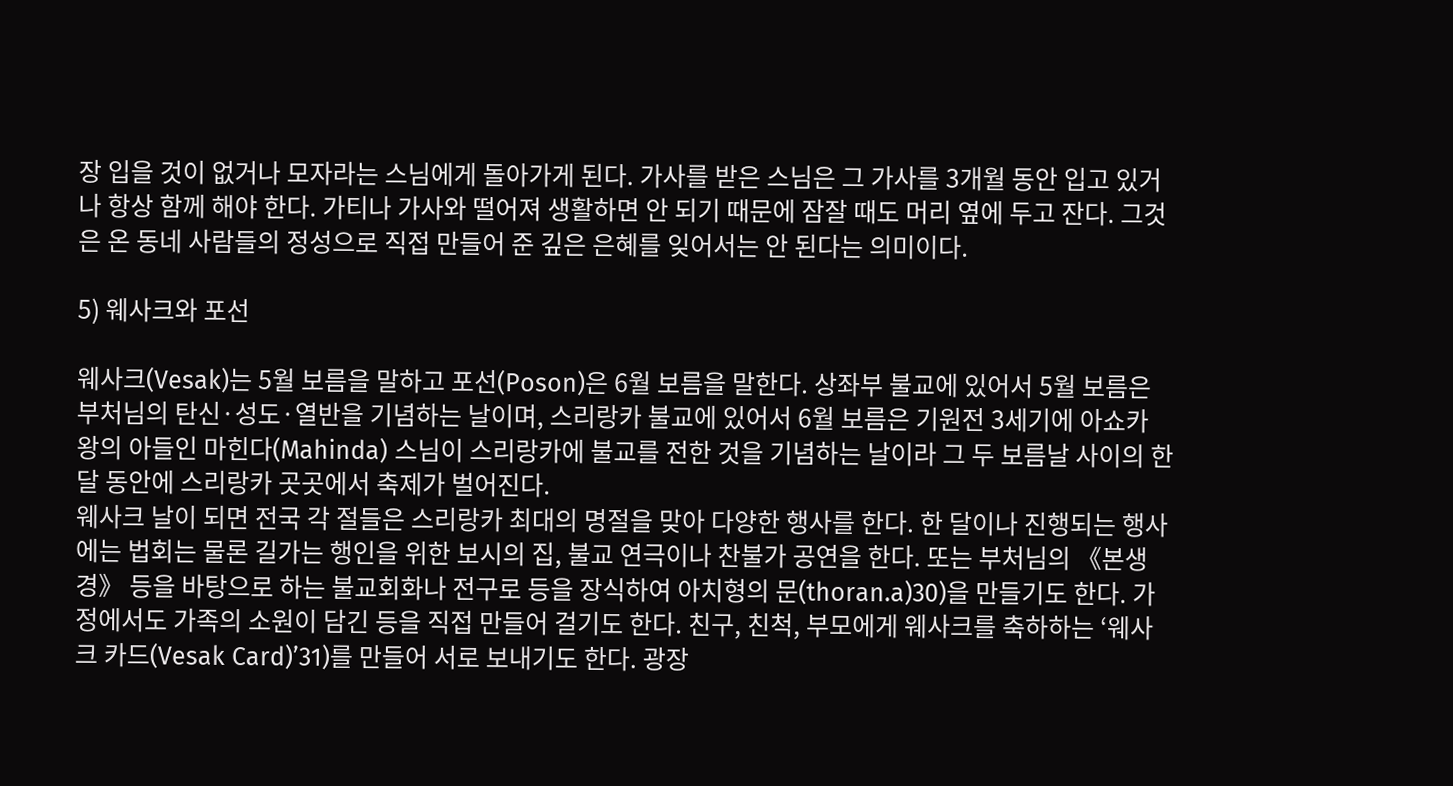장 입을 것이 없거나 모자라는 스님에게 돌아가게 된다. 가사를 받은 스님은 그 가사를 3개월 동안 입고 있거나 항상 함께 해야 한다. 가티나 가사와 떨어져 생활하면 안 되기 때문에 잠잘 때도 머리 옆에 두고 잔다. 그것은 온 동네 사람들의 정성으로 직접 만들어 준 깊은 은혜를 잊어서는 안 된다는 의미이다.

5) 웨사크와 포선

웨사크(Vesak)는 5월 보름을 말하고 포선(Poson)은 6월 보름을 말한다. 상좌부 불교에 있어서 5월 보름은 부처님의 탄신·성도·열반을 기념하는 날이며, 스리랑카 불교에 있어서 6월 보름은 기원전 3세기에 아쇼카 왕의 아들인 마힌다(Mahinda) 스님이 스리랑카에 불교를 전한 것을 기념하는 날이라 그 두 보름날 사이의 한 달 동안에 스리랑카 곳곳에서 축제가 벌어진다.
웨사크 날이 되면 전국 각 절들은 스리랑카 최대의 명절을 맞아 다양한 행사를 한다. 한 달이나 진행되는 행사에는 법회는 물론 길가는 행인을 위한 보시의 집, 불교 연극이나 찬불가 공연을 한다. 또는 부처님의 《본생경》 등을 바탕으로 하는 불교회화나 전구로 등을 장식하여 아치형의 문(thoran.a)30)을 만들기도 한다. 가정에서도 가족의 소원이 담긴 등을 직접 만들어 걸기도 한다. 친구, 친척, 부모에게 웨사크를 축하하는 ‘웨사크 카드(Vesak Card)’31)를 만들어 서로 보내기도 한다. 광장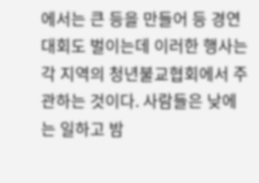에서는 큰 등을 만들어 등 경연대회도 벌이는데 이러한 행사는 각 지역의 청년불교협회에서 주관하는 것이다. 사람들은 낮에는 일하고 밤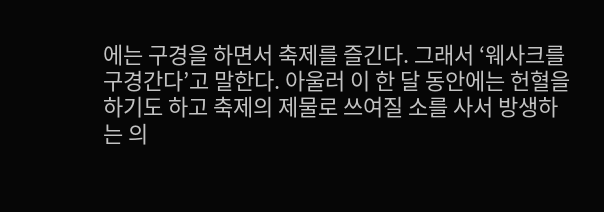에는 구경을 하면서 축제를 즐긴다. 그래서 ‘웨사크를 구경간다’고 말한다. 아울러 이 한 달 동안에는 헌혈을 하기도 하고 축제의 제물로 쓰여질 소를 사서 방생하는 의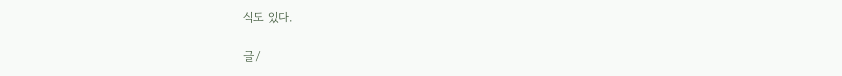식도 있다.

글/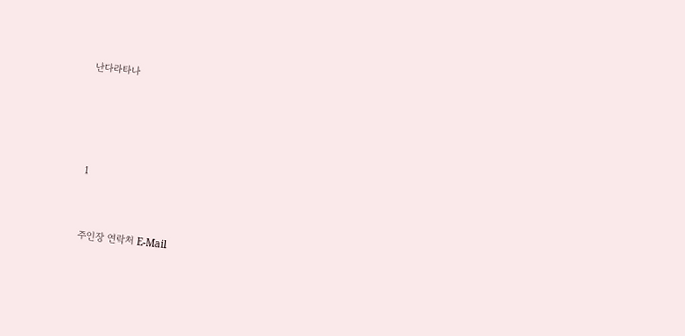난다라타나







1




주인장 연락처 E-Mail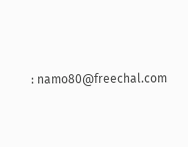: namo80@freechal.com